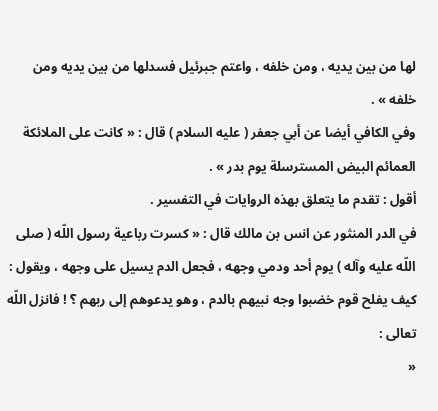لها من بين يديه ، ومن خلفه ، واعتم جبرئيل فسدلها من بين يديه ومن خلفه » .
وفي الكافي أيضا عن أبي جعفر ( عليه السلام ) قال : « كانت على الملائكة العمائم البيض المسترسلة يوم بدر » .
أقول : تقدم ما يتعلق بهذه الروايات في التفسير .
في الدر المنثور عن انس بن مالك قال : « كسرت رباعية رسول اللّه ( صلى اللّه عليه وآله ) يوم أحد ودمي وجهه ، فجعل الدم يسيل على وجهه ، ويقول : كيف يفلح قوم خضبوا وجه نبيهم بالدم ، وهو يدعوهم إلى ربهم ؟ ! فانزل اللّه تعالى :
«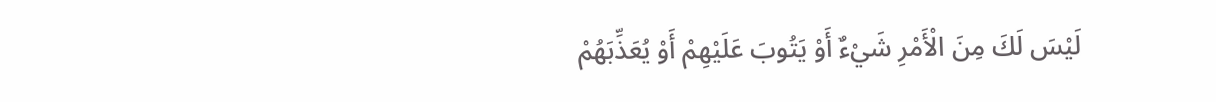لَيْسَ لَكَ مِنَ الْأَمْرِ شَيْءٌ أَوْ يَتُوبَ عَلَيْهِمْ أَوْ يُعَذِّبَهُمْ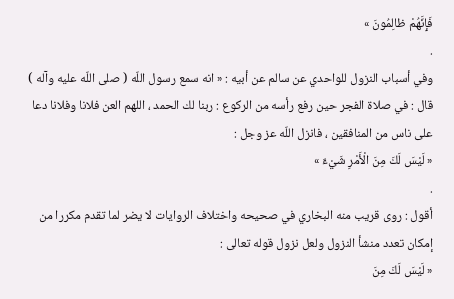فَإِنَّهُمْ ظالِمُونَ »
.
وفي أسباب النزول للواحدي عن سالم عن أبيه : « انه سمع رسول اللّه ( صلى اللّه عليه وآله ) قال : في صلاة الفجر حين رفع رأسه من الركوع : ربنا لك الحمد ، اللهم العن فلانا وفلانا دعا على ناس من المنافقين ، فانزل اللّه عز وجل :
« لَيْسَ لَكَ مِنَ الْأَمْرِ شَيْءٌ »
.
أقول : روى قريب منه البخاري في صحيحه واختلاف الروايات لا يضر لما تقدم مكررا من إمكان تعدد منشأ النزول ولعل نزول قوله تعالى :
« لَيْسَ لَكَ مِنَ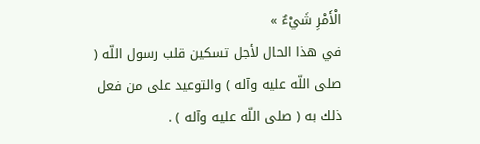الْأَمْرِ شَيْءٌ »
في هذا الحال لأجل تسكين قلب رسول اللّه ( صلى اللّه عليه وآله ) والتوعيد على من فعل ذلك به ( صلى اللّه عليه وآله ) .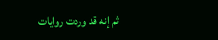ثم إنه قد وردت روايات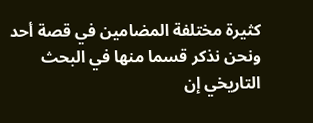كثيرة مختلفة المضامين في قصة أحد ونحن نذكر قسما منها في البحث التاريخي إن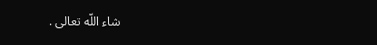شاء اللّه تعالى .